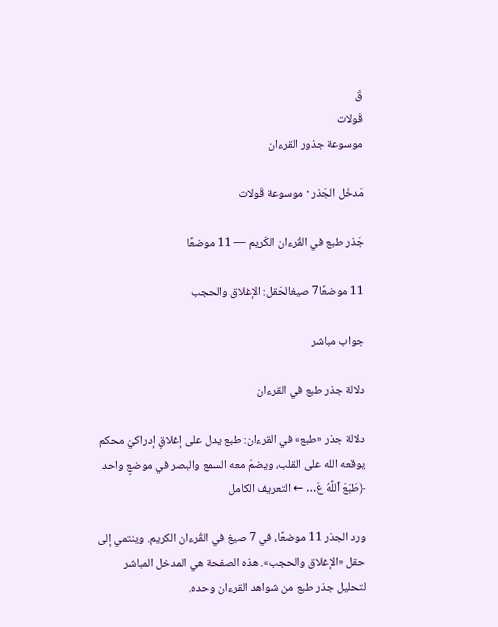قَ
قَولات
موسوعة جذور القرءان

مَدخَل الجَذر · موسوعة قَولات

جَذر طبع في القُرءان الكَريم — 11 موضعًا

11 موضعًا7 صيغالحَقل: الإغلاق والحجب

جواب مباشر

دلالة جذر طبع في القرءان

دلالة جذر «طبع» في القرءان: طبع يدل على إغلاقٍ إدراكيّ محكم يوقعه الله على القلب، ويضمّ معه السمع والبصر في موضعٍ واحد ﴿طَبَعَ ٱللَّهُ عَ… ← التعريف الكامل

ورد الجذر 11 موضعًا، في 7 صيغ في القُرءان الكريم. وينتمي إلى حقل «الإغلاق والحجب». هذه الصفحة هي المدخل المباشر لتحليل جذر طبع من شواهد القرءان وحده.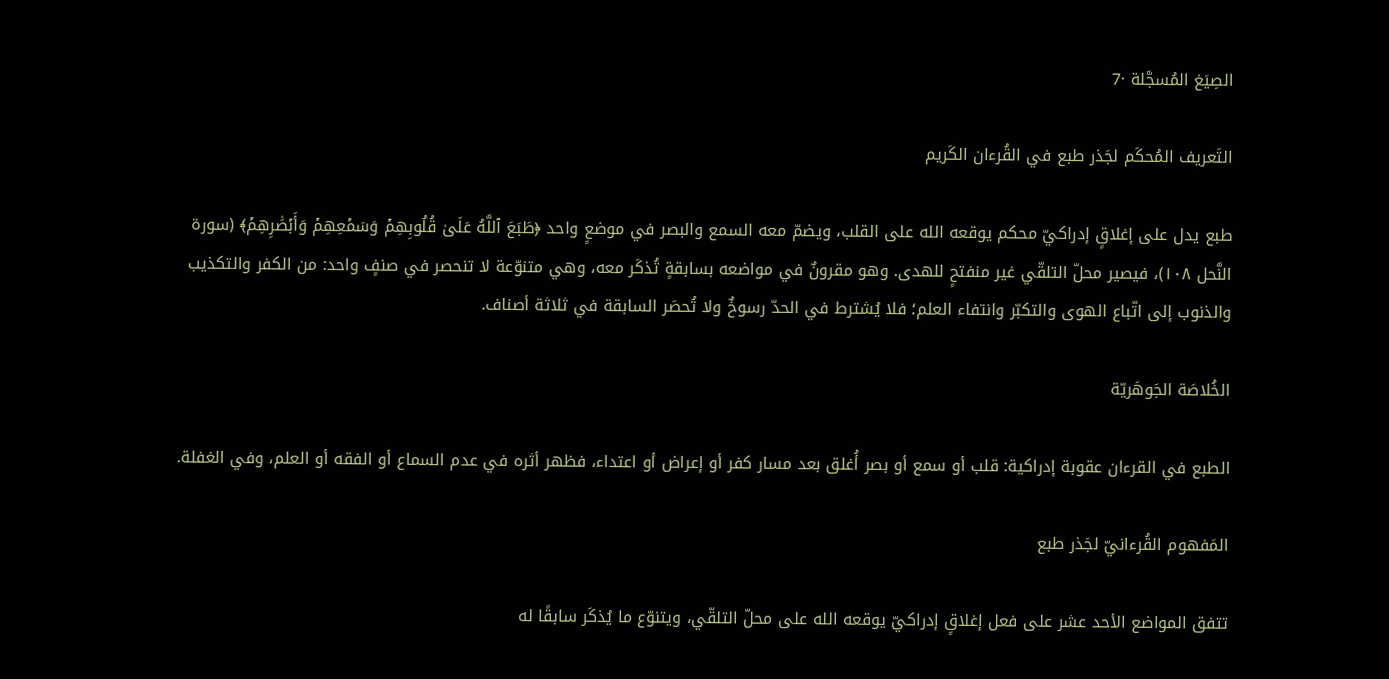الصِيَغ المُسجَّلة ·7

التَعريف المُحكَم لجَذر طبع في القُرءان الكَريم

طبع يدل على إغلاقٍ إدراكيّ محكم يوقعه الله على القلب، ويضمّ معه السمع والبصر في موضعٍ واحد ﴿طَبَعَ ٱللَّهُ عَلَىٰ قُلُوبِهِمۡ وَسَمۡعِهِمۡ وَأَبۡصَٰرِهِمۡ﴾ (سورة النَّحل ١٠٨)، فيصير محلّ التلقّي غير منفتحٍ للهدى. وهو مقرونٌ في مواضعه بسابقةٍ تُذكَر معه، وهي متنوّعة لا تنحصر في صنفٍ واحد: من الكفر والتكذيب والذنوب إلى اتّباع الهوى والتكبّر وانتفاء العلم؛ فلا يُشترط في الحدّ رسوخٌ ولا تُحصَر السابقة في ثلاثة أصناف.

الخُلاصَة الجَوهَريّة

الطبع في القرءان عقوبة إدراكية: قلب أو سمع أو بصر أُغلق بعد مسار كفر أو إعراض أو اعتداء، فظهر أثره في عدم السماع أو الفقه أو العلم، وفي الغفلة.

المَفهوم القُرءانيّ لجَذر طبع

تتفق المواضع الأحد عشر على فعل إغلاقٍ إدراكيّ يوقعه الله على محلّ التلقّي، ويتنوّع ما يُذكَر سابقًا له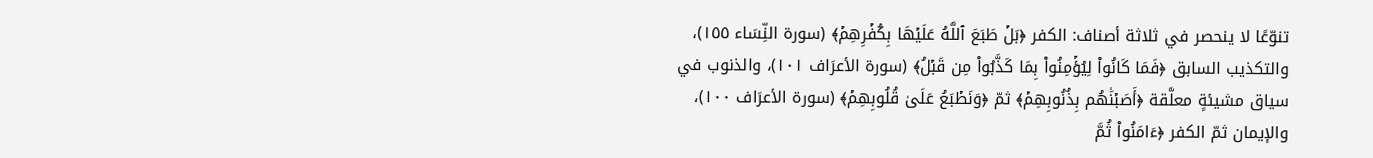تنوّعًا لا ينحصر في ثلاثة أصناف: الكفر ﴿بَلۡ طَبَعَ ٱللَّهُ عَلَيۡهَا بِكُفۡرِهِمۡ﴾ (سورة النِّسَاء ١٥٥)، والتكذيب السابق ﴿فَمَا كَانُواْ لِيُؤۡمِنُواْ بِمَا كَذَّبُواْ مِن قَبۡلُ﴾ (سورة الأعرَاف ١٠١)، والذنوب في سياق مشيئةٍ معلَّقة ﴿أَصَبۡنَٰهُم بِذُنُوبِهِمۡ﴾ ثمّ ﴿وَنَطۡبَعُ عَلَىٰ قُلُوبِهِمۡ﴾ (سورة الأعرَاف ١٠٠)، والإيمان ثمّ الكفر ﴿ءَامَنُواْ ثُمَّ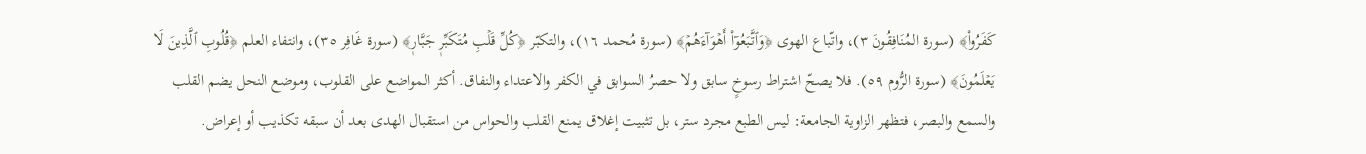كَفَرُواْ﴾ (سورة المُنَافِقُونَ ٣)، واتّباع الهوى ﴿وَٱتَّبَعُوٓاْ أَهۡوَآءَهُمۡ﴾ (سورة مُحمد ١٦)، والتكبّر ﴿كُلِّ قَلۡبِ مُتَكَبِّرٖ جَبَّارٖ﴾ (سورة غَافِر ٣٥)، وانتفاء العلم ﴿قُلُوبِ ٱلَّذِينَ لَا يَعۡلَمُونَ﴾ (سورة الرُّوم ٥٩). فلا يصحّ اشتراط رسوخٍ سابق ولا حصرُ السوابق في الكفر والاعتداء والنفاق. أكثر المواضع على القلوب، وموضع النحل يضم القلب والسمع والبصر، فتظهر الزاوية الجامعة: ليس الطبع مجرد ستر، بل تثبيت إغلاق يمنع القلب والحواس من استقبال الهدى بعد أن سبقه تكذيب أو إعراض.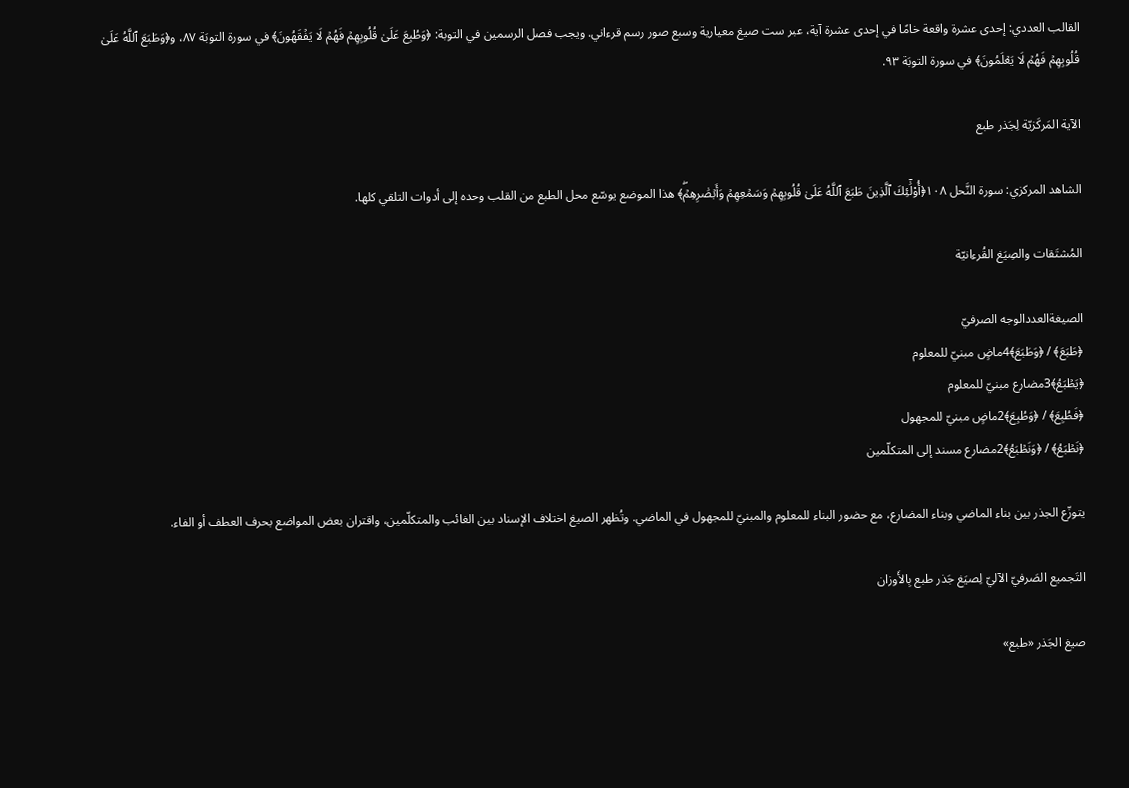القالب العددي: إحدى عشرة واقعة خامًا في إحدى عشرة آية، عبر ست صيغ معيارية وسبع صور رسم قرءاني. ويجب فصل الرسمين في التوبة: ﴿وَطُبِعَ عَلَىٰ قُلُوبِهِمۡ فَهُمۡ لَا يَفۡقَهُونَ﴾ في سورة التوبَة ٨٧، و﴿وَطَبَعَ ٱللَّهُ عَلَىٰ قُلُوبِهِمۡ فَهُمۡ لَا يَعۡلَمُونَ﴾ في سورة التوبَة ٩٣.

الآية المَركَزيّة لِجَذر طبع

الشاهد المركزي: سورة النَّحل ١٠٨﴿أُوْلَٰٓئِكَ ٱلَّذِينَ طَبَعَ ٱللَّهُ عَلَىٰ قُلُوبِهِمۡ وَسَمۡعِهِمۡ وَأَبۡصَٰرِهِمۡۖ﴾ هذا الموضع يوسّع محل الطبع من القلب وحده إلى أدوات التلقي كلها.

المُشتَقات والصِيَغ القُرءانيّة

الصيغةالعددالوجه الصرفيّ
﴿طَبَعَ﴾ / ﴿وَطَبَعَ﴾4ماضٍ مبنيّ للمعلوم
﴿يَطۡبَعُ﴾3مضارع مبنيّ للمعلوم
﴿فَطُبِعَ﴾ / ﴿وَطُبِعَ﴾2ماضٍ مبنيّ للمجهول
﴿نَطۡبَعُ﴾ / ﴿وَنَطۡبَعُ﴾2مضارع مسند إلى المتكلّمين

يتوزّع الجذر بين بناء الماضي وبناء المضارع، مع حضور البناء للمعلوم والمبنيّ للمجهول في الماضي. وتُظهر الصيغ اختلاف الإسناد بين الغائب والمتكلّمين، واقتران بعض المواضع بحرف العطف أو الفاء.

التَجميع الصَرفيّ الآليّ لِصيَغ جَذر طبع بِالأَوزان

صيغ الجَذر «طبع»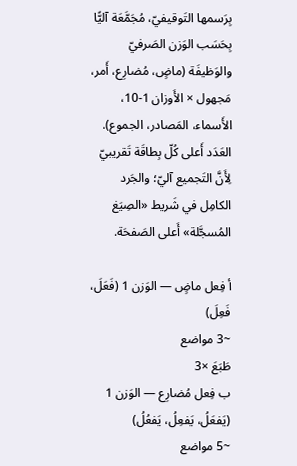بِرَسمها التَوقيفيّ، مُجَمَّعَة آليًّا بِحَسَب الوَزن الصَرفيّ والوَظيفَة (ماضٍ، مُضارِع، أَمر، مَجهول × الأَوزان 1-10، الأَسماء، المَصادر، الجموع). العَدَد أَعلى كُلّ بِطاقَة تَقريبيّ لِأَنَّ التَجميع آليّ؛ والجَرد الكامِل في شَريط «الصِيَغ المُسجَّلة» أَعلى الصَفحَة.

أ فِعل ماضٍ — الوَزن 1 (فَعَلَ، فَعِلَ)
~3 مواضع
طَبَعَ ×3
ب فِعل مُضارِع — الوَزن 1 (يَفعَلُ، يَفعِلُ، يَفعُلُ)
~5 مواضع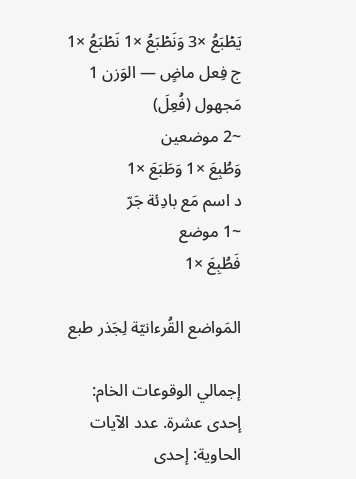يَطۡبَعُ ×3 وَنَطۡبَعُ ×1 نَطۡبَعُ ×1
ج فِعل ماضٍ — الوَزن 1 مَجهول (فُعِلَ)
~2 موضعين
وَطُبِعَ ×1 وَطَبَعَ ×1
د اسم مَع بادِئة جَرّ
~1 موضع
فَطُبِعَ ×1

المَواضع القُرءانيّة لِجَذر طبع

إجمالي الوقوعات الخام: إحدى عشرة. عدد الآيات الحاوية: إحدى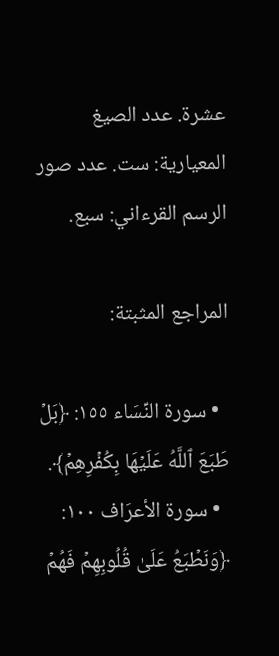عشرة. عدد الصيغ المعيارية: ست. عدد صور الرسم القرءاني: سبع.

المراجع المثبتة:

  • سورة النِّسَاء ١٥٥: ﴿بَلۡ طَبَعَ ٱللَّهُ عَلَيۡهَا بِكُفۡرِهِمۡ﴾.
  • سورة الأعرَاف ١٠٠: ﴿وَنَطۡبَعُ عَلَىٰ قُلُوبِهِمۡ فَهُمۡ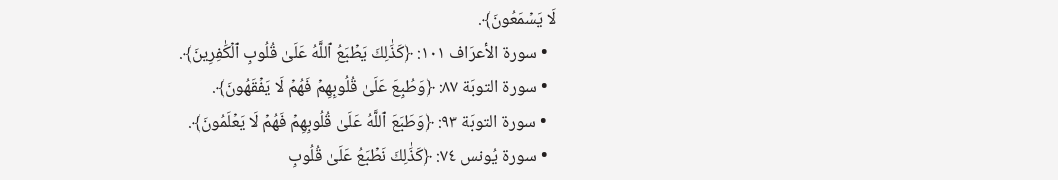لَا يَسۡمَعُونَ﴾.
  • سورة الأعرَاف ١٠١: ﴿كَذَٰلِكَ يَطۡبَعُ ٱللَّهُ عَلَىٰ قُلُوبِ ٱلۡكَٰفِرِينَ﴾.
  • سورة التوبَة ٨٧: ﴿وَطُبِعَ عَلَىٰ قُلُوبِهِمۡ فَهُمۡ لَا يَفۡقَهُونَ﴾.
  • سورة التوبَة ٩٣: ﴿وَطَبَعَ ٱللَّهُ عَلَىٰ قُلُوبِهِمۡ فَهُمۡ لَا يَعۡلَمُونَ﴾.
  • سورة يُونس ٧٤: ﴿كَذَٰلِكَ نَطۡبَعُ عَلَىٰ قُلُوبِ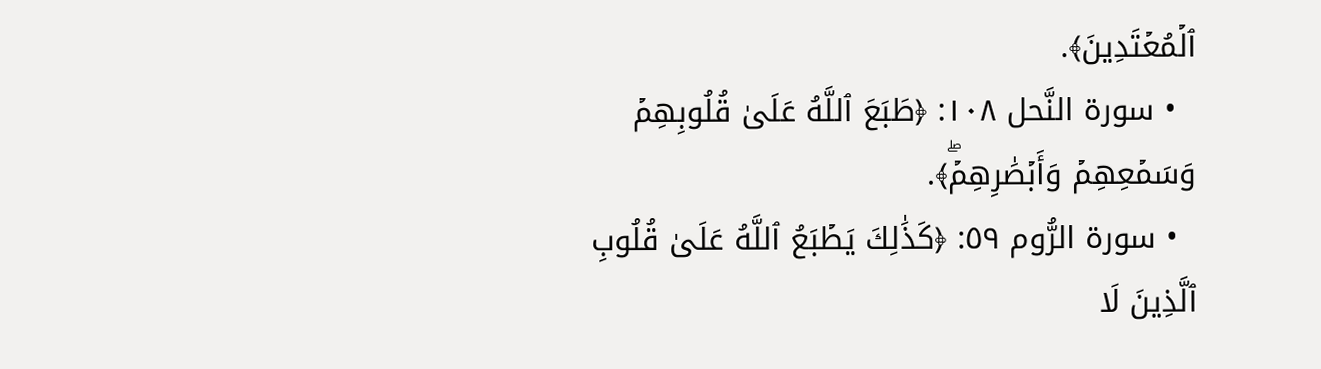ٱلۡمُعۡتَدِينَ﴾.
  • سورة النَّحل ١٠٨: ﴿طَبَعَ ٱللَّهُ عَلَىٰ قُلُوبِهِمۡ وَسَمۡعِهِمۡ وَأَبۡصَٰرِهِمۡۖ﴾.
  • سورة الرُّوم ٥٩: ﴿كَذَٰلِكَ يَطۡبَعُ ٱللَّهُ عَلَىٰ قُلُوبِ ٱلَّذِينَ لَا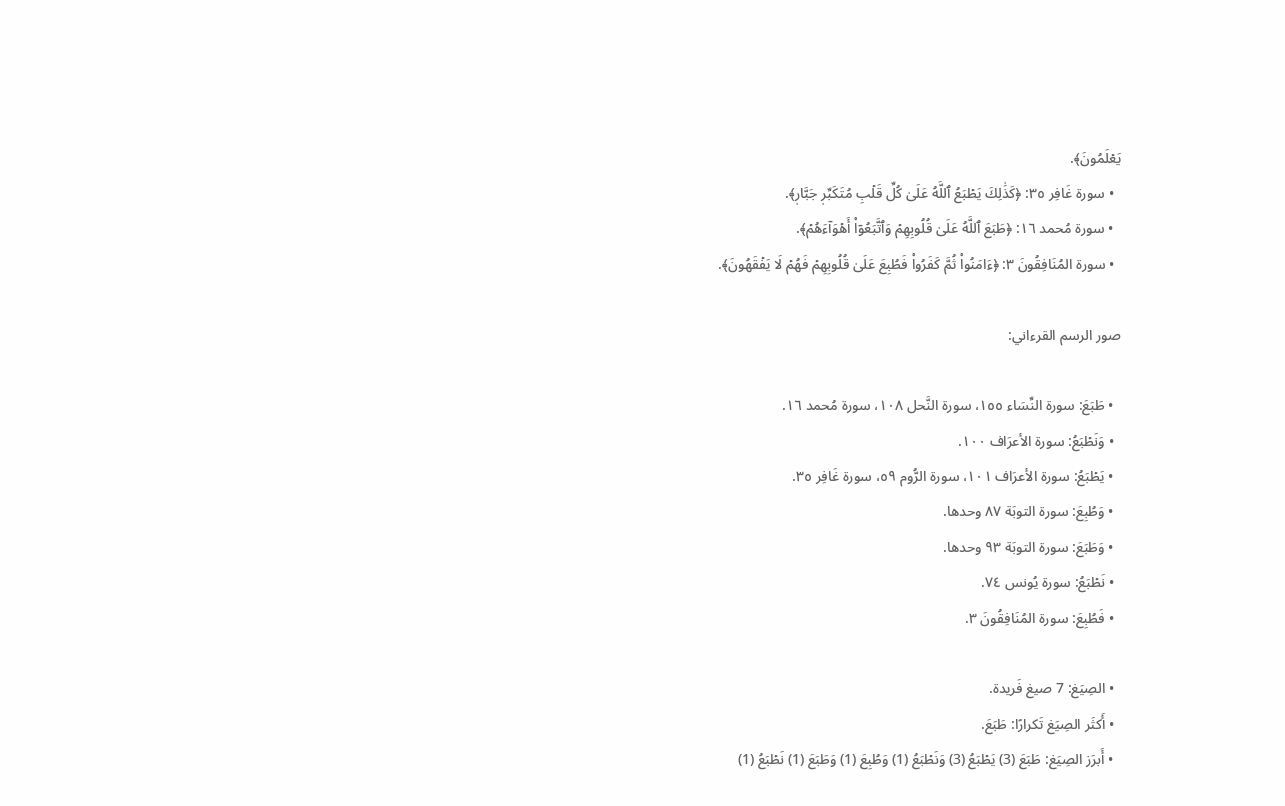يَعۡلَمُونَ﴾.
  • سورة غَافِر ٣٥: ﴿كَذَٰلِكَ يَطۡبَعُ ٱللَّهُ عَلَىٰ كُلِّ قَلۡبِ مُتَكَبِّرٖ جَبَّارٖ﴾.
  • سورة مُحمد ١٦: ﴿طَبَعَ ٱللَّهُ عَلَىٰ قُلُوبِهِمۡ وَٱتَّبَعُوٓاْ أَهۡوَآءَهُمۡ﴾.
  • سورة المُنَافِقُونَ ٣: ﴿ءَامَنُواْ ثُمَّ كَفَرُواْ فَطُبِعَ عَلَىٰ قُلُوبِهِمۡ فَهُمۡ لَا يَفۡقَهُونَ﴾.

صور الرسم القرءاني:

  • طَبَعَ: سورة النِّسَاء ١٥٥، سورة النَّحل ١٠٨، سورة مُحمد ١٦.
  • وَنَطۡبَعُ: سورة الأعرَاف ١٠٠.
  • يَطۡبَعُ: سورة الأعرَاف ١٠١، سورة الرُّوم ٥٩، سورة غَافِر ٣٥.
  • وَطُبِعَ: سورة التوبَة ٨٧ وحدها.
  • وَطَبَعَ: سورة التوبَة ٩٣ وحدها.
  • نَطۡبَعُ: سورة يُونس ٧٤.
  • فَطُبِعَ: سورة المُنَافِقُونَ ٣.

  • الصِيَغ: 7 صيغ فَريدة.
  • أَكثَر الصِيَغ تَكرارًا: طَبَعَ.
  • أَبرَز الصِيَغ: طَبَعَ (3) يَطۡبَعُ (3) وَنَطۡبَعُ (1) وَطُبِعَ (1) وَطَبَعَ (1) نَطۡبَعُ (1)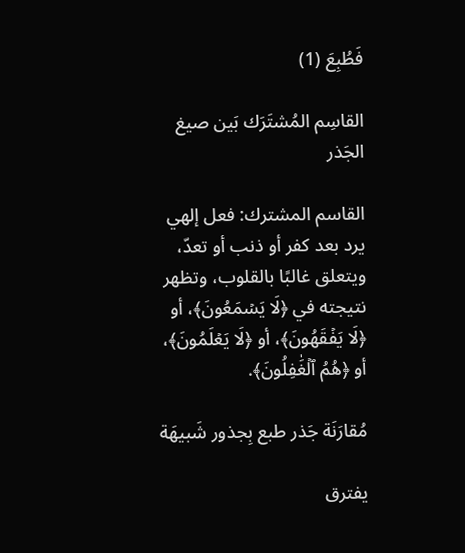فَطُبِعَ (1)

القاسِم المُشتَرَك بَين صيغ الجَذر

القاسم المشترك: فعل إلهي يرد بعد كفر أو ذنب أو تعدّ، ويتعلق غالبًا بالقلوب، وتظهر نتيجته في ﴿لَا يَسۡمَعُونَ﴾، أو ﴿لَا يَفۡقَهُونَ﴾، أو ﴿لَا يَعۡلَمُونَ﴾، أو ﴿هُمُ ٱلۡغَٰفِلُونَ﴾.

مُقارَنَة جَذر طبع بِجذور شَبيهَة

يفترق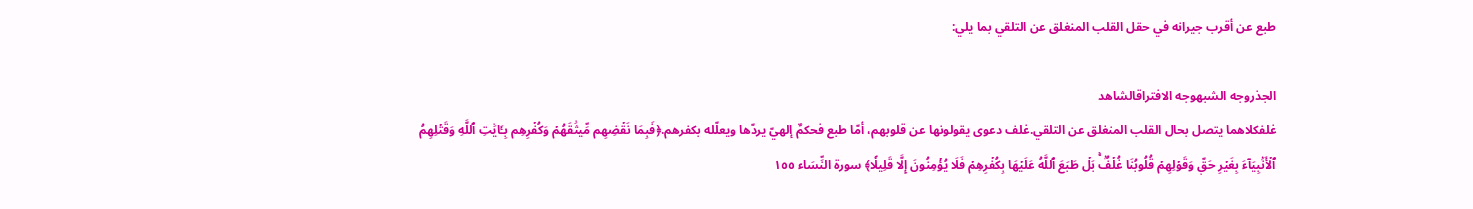طبع عن أقرب جيرانه في حقل القلب المنغلق عن التلقي بما يلي:

الجذروجه الشبهوجه الافتراقالشاهد
غلفكلاهما يتصل بحال القلب المنغلق عن التلقي.غلف دعوى يقولونها عن قلوبهم، أمّا طبع فحكمٌ إلهيّ يردّها ويعلّله بكفرهم.﴿فَبِمَا نَقۡضِهِم مِّيثَٰقَهُمۡ وَكُفۡرِهِم بِـَٔايَٰتِ ٱللَّهِ وَقَتۡلِهِمُ ٱلۡأَنۢبِيَآءَ بِغَيۡرِ حَقّٖ وَقَوۡلِهِمۡ قُلُوبُنَا غُلۡفُۢۚ بَلۡ طَبَعَ ٱللَّهُ عَلَيۡهَا بِكُفۡرِهِمۡ فَلَا يُؤۡمِنُونَ إِلَّا قَلِيلٗا﴾ سورة النِّسَاء ١٥٥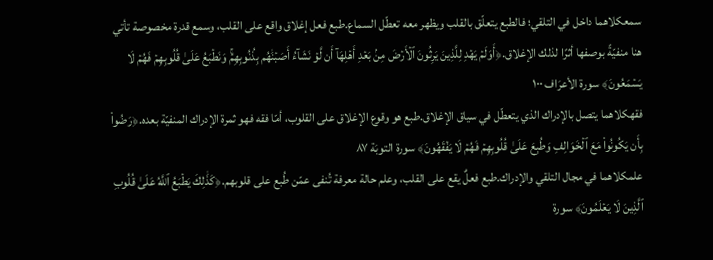سمعكلاهما داخل في التلقي؛ فالطبع يتعلّق بالقلب ويظهر معه تعطّل السماع.طبع فعل إغلاق واقع على القلب، وسمع قدرة مخصوصة تأتي هنا منفيّةً بوصفها أثرًا لذلك الإغلاق.﴿أَوَلَمۡ يَهۡدِ لِلَّذِينَ يَرِثُونَ ٱلۡأَرۡضَ مِنۢ بَعۡدِ أَهۡلِهَآ أَن لَّوۡ نَشَآءُ أَصَبۡنَٰهُم بِذُنُوبِهِمۡۚ وَنَطۡبَعُ عَلَىٰ قُلُوبِهِمۡ فَهُمۡ لَا يَسۡمَعُونَ﴾ سورة الأعرَاف ١٠٠
فقهكلاهما يتصل بالإدراك الذي يتعطّل في سياق الإغلاق.طبع هو وقوع الإغلاق على القلوب، أمّا فقه فهو ثمرة الإدراك المنفيّة بعده.﴿رَضُواْ بِأَن يَكُونُواْ مَعَ ٱلۡخَوَالِفِ وَطُبِعَ عَلَىٰ قُلُوبِهِمۡ فَهُمۡ لَا يَفۡقَهُونَ﴾ سورة التوبَة ٨٧
علمكلاهما في مجال التلقي والإدراك.طبع فعلٌ يقع على القلب، وعلم حالة معرفة تُنفى عمّن طُبع على قلوبهم.﴿كَذَٰلِكَ يَطۡبَعُ ٱللَّهُ عَلَىٰ قُلُوبِ ٱلَّذِينَ لَا يَعۡلَمُونَ﴾ سورة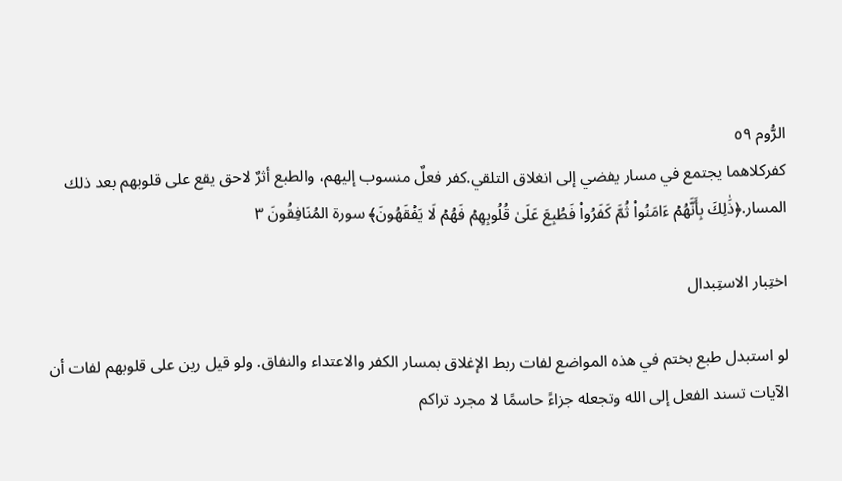الرُّوم ٥٩
كفركلاهما يجتمع في مسار يفضي إلى انغلاق التلقي.كفر فعلٌ منسوب إليهم، والطبع أثرٌ لاحق يقع على قلوبهم بعد ذلك المسار.﴿ذَٰلِكَ بِأَنَّهُمۡ ءَامَنُواْ ثُمَّ كَفَرُواْ فَطُبِعَ عَلَىٰ قُلُوبِهِمۡ فَهُمۡ لَا يَفۡقَهُونَ﴾ سورة المُنَافِقُونَ ٣

اختِبار الاستِبدال

لو استبدل طبع بختم في هذه المواضع لفات ربط الإغلاق بمسار الكفر والاعتداء والنفاق. ولو قيل رين على قلوبهم لفات أن الآيات تسند الفعل إلى الله وتجعله جزاءً حاسمًا لا مجرد تراكم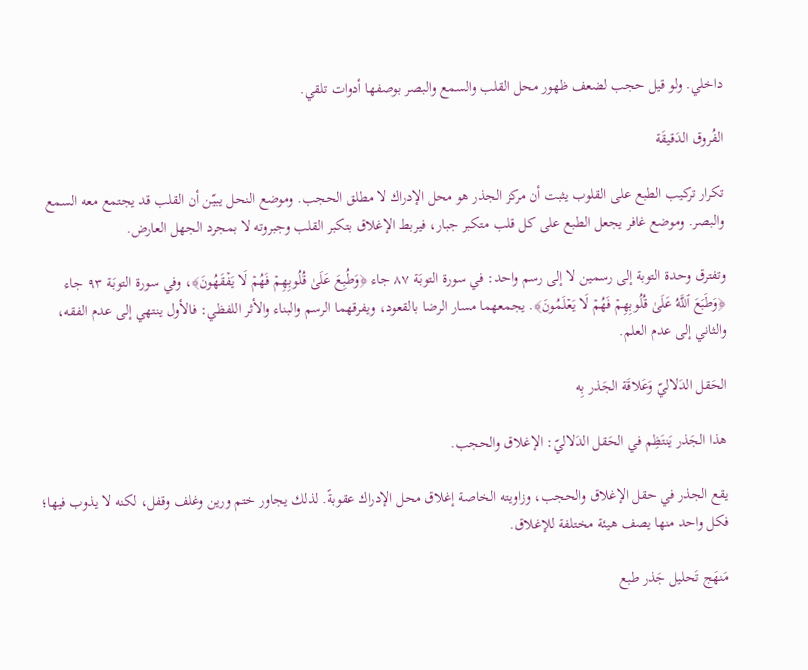داخلي. ولو قيل حجب لضعف ظهور محل القلب والسمع والبصر بوصفها أدوات تلقي.

الفُروق الدَقيقَة

تكرار تركيب الطبع على القلوب يثبت أن مركز الجذر هو محل الإدراك لا مطلق الحجب. وموضع النحل يبيّن أن القلب قد يجتمع معه السمع والبصر. وموضع غافر يجعل الطبع على كل قلب متكبر جبار، فيربط الإغلاق بتكبر القلب وجبروته لا بمجرد الجهل العارض.

وتفترق وحدة التوبة إلى رسمين لا إلى رسم واحد: في سورة التوبَة ٨٧ جاء ﴿وَطُبِعَ عَلَىٰ قُلُوبِهِمۡ فَهُمۡ لَا يَفۡقَهُونَ﴾، وفي سورة التوبَة ٩٣ جاء ﴿وَطَبَعَ ٱللَّهُ عَلَىٰ قُلُوبِهِمۡ فَهُمۡ لَا يَعۡلَمُونَ﴾. يجمعهما مسار الرضا بالقعود، ويفرقهما الرسم والبناء والأثر اللفظي: فالأول ينتهي إلى عدم الفقه، والثاني إلى عدم العلم.

الحَقل الدَلاليّ وَعَلاقَة الجَذر بِه

هذا الجَذر يَنتَظِم في الحَقل الدَلاليّ: الإغلاق والحجب.

يقع الجذر في حقل الإغلاق والحجب، وزاويته الخاصة إغلاق محل الإدراك عقوبةً. لذلك يجاور ختم ورين وغلف وقفل، لكنه لا يذوب فيها؛ فكل واحد منها يصف هيئة مختلفة للإغلاق.

مَنهَج تَحليل جَذر طبع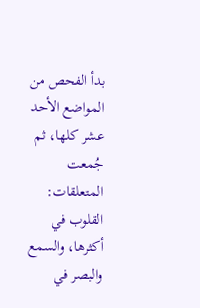بدأ الفحص من المواضع الأحد عشر كلها، ثم جُمعت المتعلقات: القلوب في أكثرها، والسمع والبصر في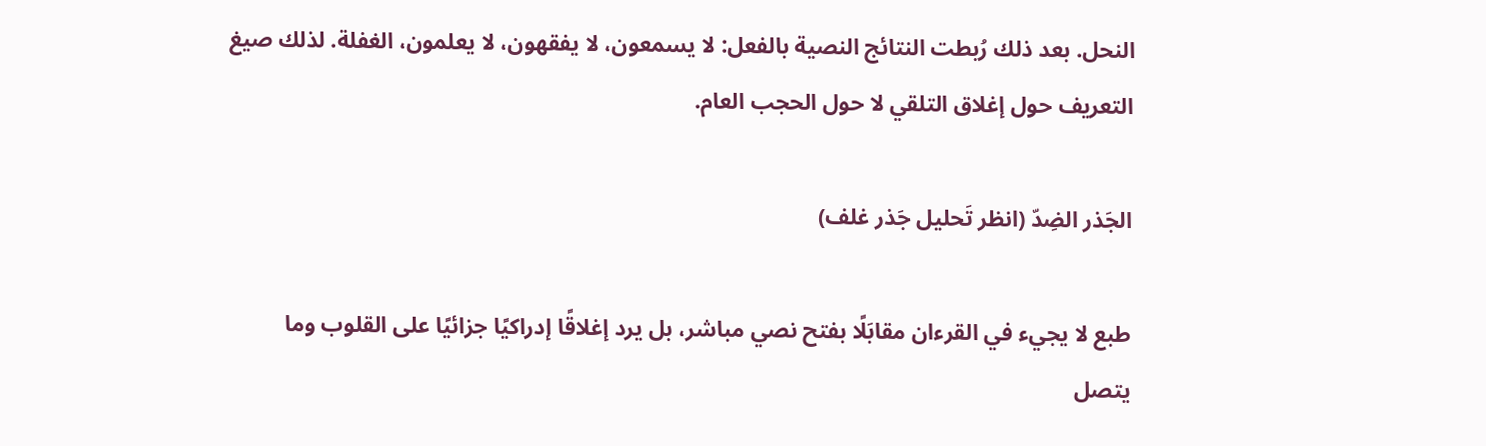النحل. بعد ذلك رُبطت النتائج النصية بالفعل: لا يسمعون، لا يفقهون، لا يعلمون، الغفلة. لذلك صيغ التعريف حول إغلاق التلقي لا حول الحجب العام.

الجَذر الضِدّ (انظر تَحليل جَذر غلف)

طبع لا يجيء في القرءان مقابَلًا بفتح نصي مباشر، بل يرد إغلاقًا إدراكيًا جزائيًا على القلوب وما يتصل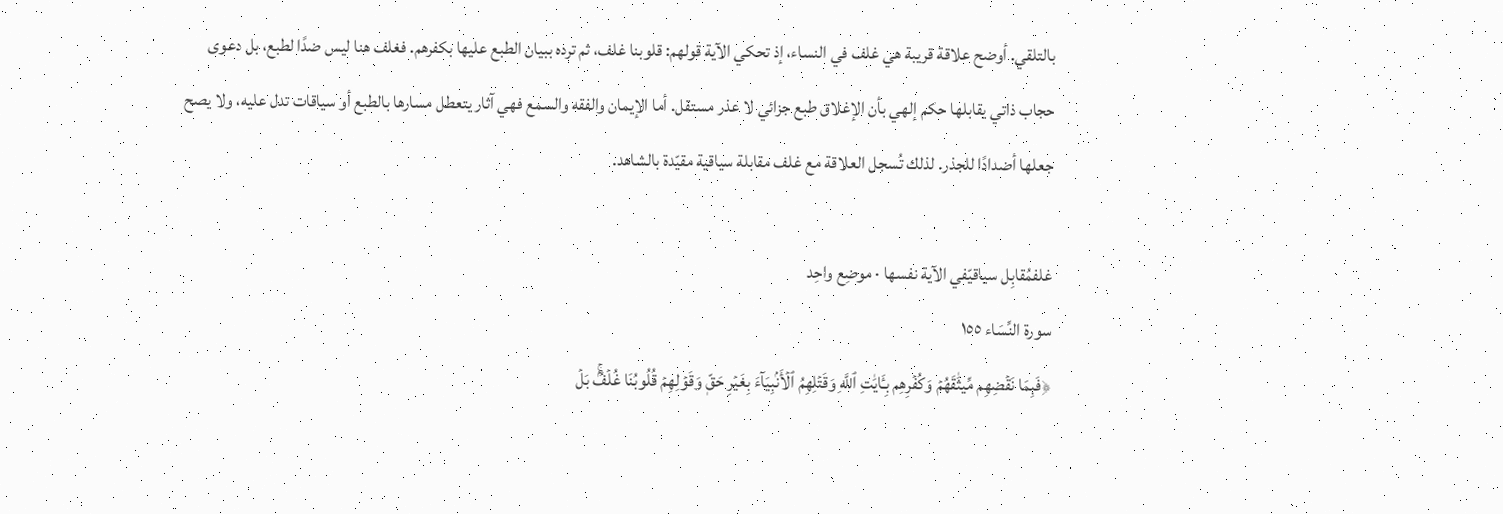بالتلقي. أوضح علاقة قريبة هي غلف في النساء، إذ تحكي الآية قولهم: قلوبنا غلف، ثم ترده ببيان الطبع عليها بكفرهم. فغلف هنا ليس ضدًا لطبع، بل دعوى حجاب ذاتي يقابلها حكم إلهي بأن الإغلاق طبع جزائي لا عذر مستقل. أما الإيمان والفقه والسمع فهي آثار يتعطل مسارها بالطبع أو سياقات تدل عليه، ولا يصح جعلها أضدادًا للجذر. لذلك تُسجل العلاقة مع غلف مقابلة سياقية مقيّدة بالشاهد.

غلفمُقابِل سياقيّفي الآية نفسها · موضِع واحِد
سورة النِّسَاء ١٥٥
﴿فَبِمَا نَقۡضِهِم مِّيثَٰقَهُمۡ وَكُفۡرِهِم بِـَٔايَٰتِ ٱللَّهِ وَقَتۡلِهِمُ ٱلۡأَنۢبِيَآءَ بِغَيۡرِ حَقّٖ وَقَوۡلِهِمۡ قُلُوبُنَا غُلۡفُۢۚ بَلۡ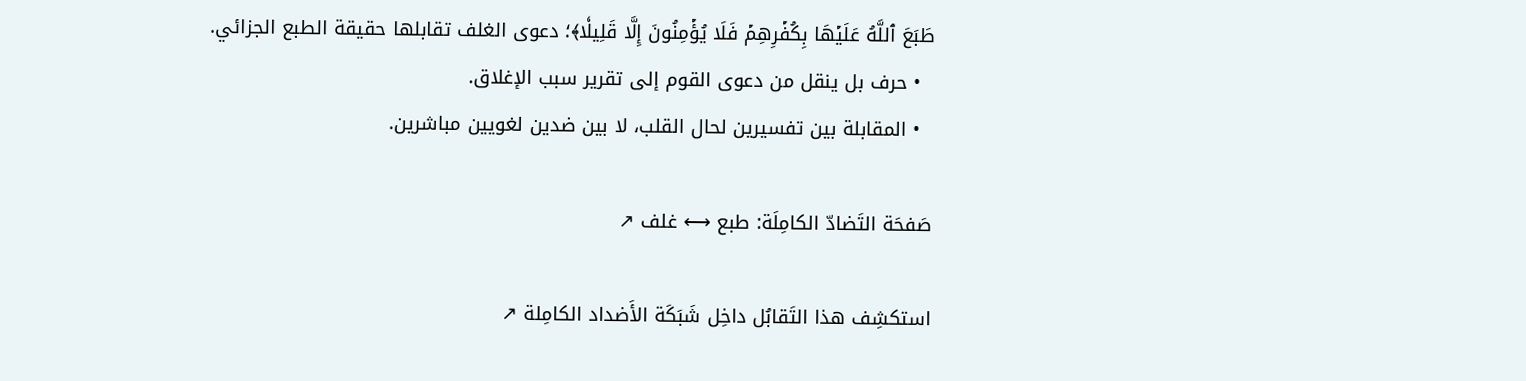طَبَعَ ٱللَّهُ عَلَيۡهَا بِكُفۡرِهِمۡ فَلَا يُؤۡمِنُونَ إِلَّا قَلِيلٗا﴾؛ دعوى الغلف تقابلها حقيقة الطبع الجزائي.
  • حرف بل ينقل من دعوى القوم إلى تقرير سبب الإغلاق.
  • المقابلة بين تفسيرين لحال القلب، لا بين ضدين لغويين مباشرين.

صَفحَة التَضادّ الكامِلَة: طبع ⟷ غلف ↗

استكشِف هذا التَقابُل داخِل شَبَكَة الأَضداد الكامِلة ↗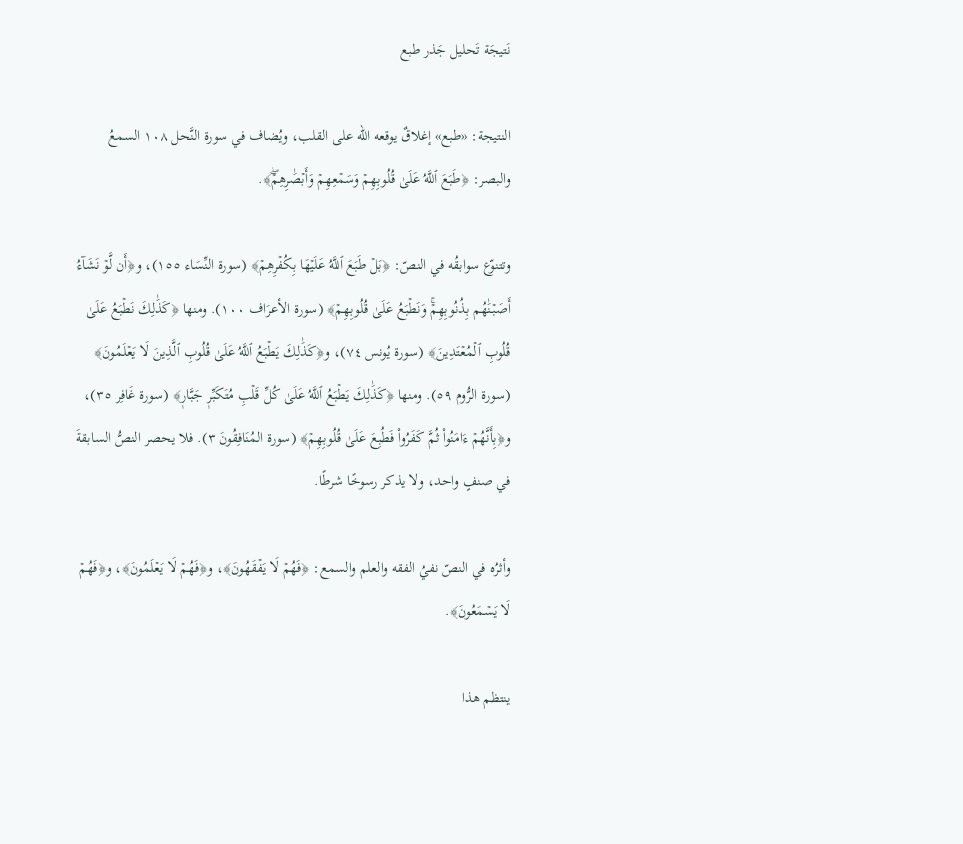نَتيجَة تَحليل جَذر طبع

النتيجة: «طبع» إغلاقٌ يوقعه الله على القلب، ويُضاف في سورة النَّحل ١٠٨ السمعُ والبصر: ﴿طَبَعَ ٱللَّهُ عَلَىٰ قُلُوبِهِمۡ وَسَمۡعِهِمۡ وَأَبۡصَٰرِهِمۡۖ﴾.

وتتنوّع سوابقُه في النصّ: ﴿بَلۡ طَبَعَ ٱللَّهُ عَلَيۡهَا بِكُفۡرِهِمۡ﴾ (سورة النِّسَاء ١٥٥)، و﴿أَن لَّوۡ نَشَآءُ أَصَبۡنَٰهُم بِذُنُوبِهِمۡۚ وَنَطۡبَعُ عَلَىٰ قُلُوبِهِمۡ﴾ (سورة الأعرَاف ١٠٠). ومنها ﴿كَذَٰلِكَ نَطۡبَعُ عَلَىٰ قُلُوبِ ٱلۡمُعۡتَدِينَ﴾ (سورة يُونس ٧٤)، و﴿كَذَٰلِكَ يَطۡبَعُ ٱللَّهُ عَلَىٰ قُلُوبِ ٱلَّذِينَ لَا يَعۡلَمُونَ﴾ (سورة الرُّوم ٥٩). ومنها ﴿كَذَٰلِكَ يَطۡبَعُ ٱللَّهُ عَلَىٰ كُلِّ قَلۡبِ مُتَكَبِّرٖ جَبَّارٖ﴾ (سورة غَافِر ٣٥)، و﴿بِأَنَّهُمۡ ءَامَنُواْ ثُمَّ كَفَرُواْ فَطُبِعَ عَلَىٰ قُلُوبِهِمۡ﴾ (سورة المُنَافِقُونَ ٣). فلا يحصر النصُّ السابقةَ في صنفٍ واحد، ولا يذكر رسوخًا شرطًا.

وأثرُه في النصّ نفيُ الفقه والعلم والسمع: ﴿فَهُمۡ لَا يَفۡقَهُونَ﴾، و﴿فَهُمۡ لَا يَعۡلَمُونَ﴾، و﴿فَهُمۡ لَا يَسۡمَعُونَ﴾.

ينتظم هذا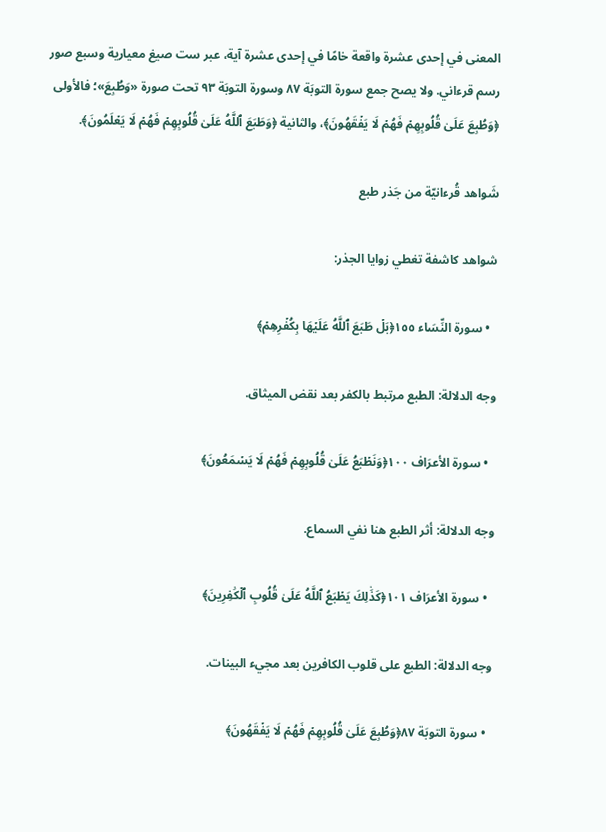المعنى في إحدى عشرة واقعة خامًا في إحدى عشرة آية، عبر ست صيغ معيارية وسبع صور رسم قرءاني. ولا يصح جمع سورة التوبَة ٨٧ وسورة التوبَة ٩٣ تحت صورة «وَطُبِعَ»؛ فالأولى ﴿وَطُبِعَ عَلَىٰ قُلُوبِهِمۡ فَهُمۡ لَا يَفۡقَهُونَ﴾، والثانية ﴿وَطَبَعَ ٱللَّهُ عَلَىٰ قُلُوبِهِمۡ فَهُمۡ لَا يَعۡلَمُونَ﴾.

شَواهد قُرءانيّة من جَذر طبع

شواهد كاشفة تغطي زوايا الجذر:

  • سورة النِّسَاء ١٥٥﴿بَلۡ طَبَعَ ٱللَّهُ عَلَيۡهَا بِكُفۡرِهِمۡ﴾

وجه الدلالة: الطبع مرتبط بالكفر بعد نقض الميثاق.

  • سورة الأعرَاف ١٠٠﴿وَنَطۡبَعُ عَلَىٰ قُلُوبِهِمۡ فَهُمۡ لَا يَسۡمَعُونَ﴾

وجه الدلالة: أثر الطبع هنا نفي السماع.

  • سورة الأعرَاف ١٠١﴿كَذَٰلِكَ يَطۡبَعُ ٱللَّهُ عَلَىٰ قُلُوبِ ٱلۡكَٰفِرِينَ﴾

وجه الدلالة: الطبع على قلوب الكافرين بعد مجيء البينات.

  • سورة التوبَة ٨٧﴿وَطُبِعَ عَلَىٰ قُلُوبِهِمۡ فَهُمۡ لَا يَفۡقَهُونَ﴾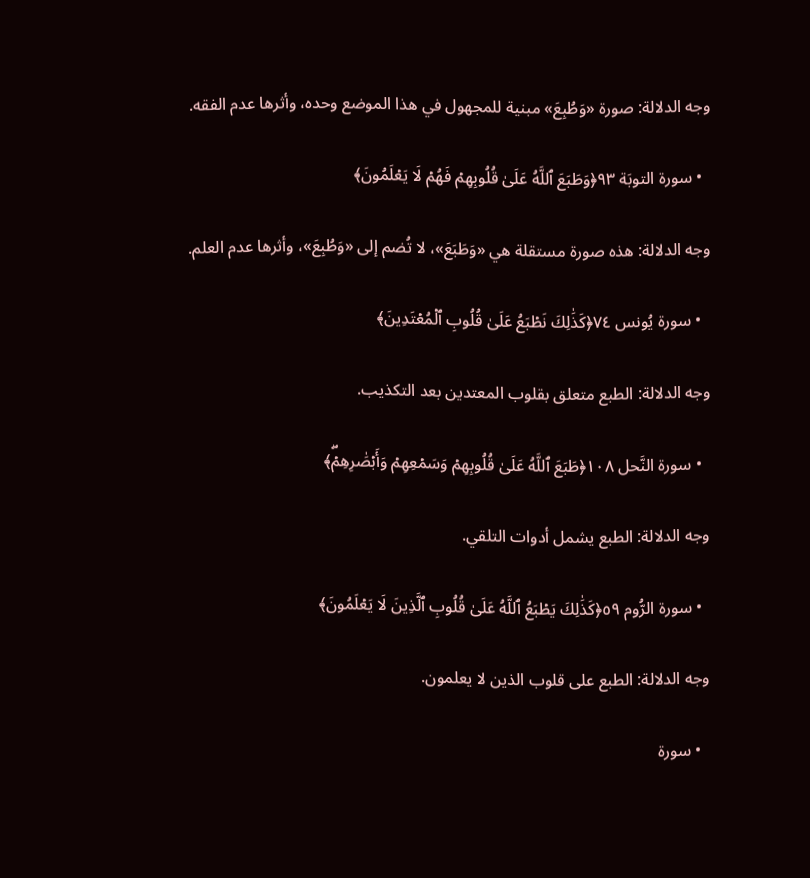وجه الدلالة: صورة «وَطُبِعَ» مبنية للمجهول في هذا الموضع وحده، وأثرها عدم الفقه.

  • سورة التوبَة ٩٣﴿وَطَبَعَ ٱللَّهُ عَلَىٰ قُلُوبِهِمۡ فَهُمۡ لَا يَعۡلَمُونَ﴾

وجه الدلالة: هذه صورة مستقلة هي «وَطَبَعَ»، لا تُضم إلى «وَطُبِعَ»، وأثرها عدم العلم.

  • سورة يُونس ٧٤﴿كَذَٰلِكَ نَطۡبَعُ عَلَىٰ قُلُوبِ ٱلۡمُعۡتَدِينَ﴾

وجه الدلالة: الطبع متعلق بقلوب المعتدين بعد التكذيب.

  • سورة النَّحل ١٠٨﴿طَبَعَ ٱللَّهُ عَلَىٰ قُلُوبِهِمۡ وَسَمۡعِهِمۡ وَأَبۡصَٰرِهِمۡۖ﴾

وجه الدلالة: الطبع يشمل أدوات التلقي.

  • سورة الرُّوم ٥٩﴿كَذَٰلِكَ يَطۡبَعُ ٱللَّهُ عَلَىٰ قُلُوبِ ٱلَّذِينَ لَا يَعۡلَمُونَ﴾

وجه الدلالة: الطبع على قلوب الذين لا يعلمون.

  • سورة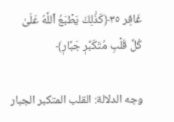غَافِر ٣٥﴿كَذَٰلِكَ يَطۡبَعُ ٱللَّهُ عَلَىٰ كُلِّ قَلۡبِ مُتَكَبِّرٖ جَبَّارٖ﴾

وجه الدلالة: القلب المتكبر الجبار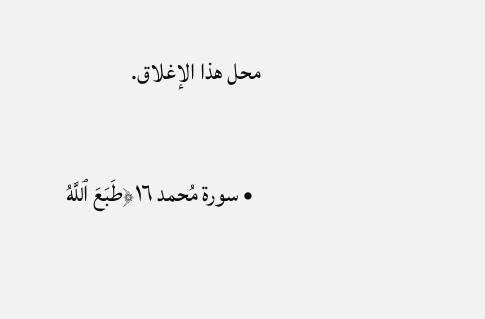محل هذا الإغلاق.

  • سورة مُحمد ١٦﴿طَبَعَ ٱللَّهُ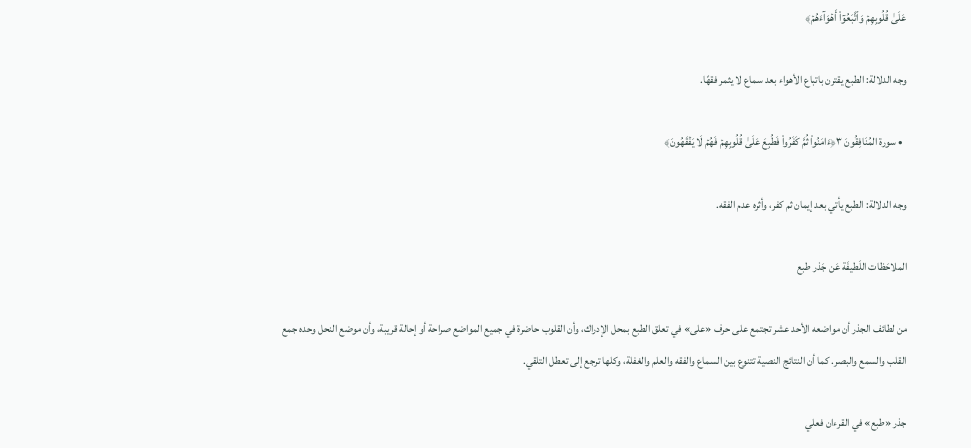عَلَىٰ قُلُوبِهِمۡ وَٱتَّبَعُوٓاْ أَهۡوَآءَهُمۡ﴾

وجه الدلالة: الطبع يقترن باتباع الأهواء بعد سماع لا يثمر فقهًا.

  • سورة المُنَافِقُونَ ٣﴿ءَامَنُواْ ثُمَّ كَفَرُواْ فَطُبِعَ عَلَىٰ قُلُوبِهِمۡ فَهُمۡ لَا يَفۡقَهُونَ﴾

وجه الدلالة: الطبع يأتي بعد إيمان ثم كفر، وأثره عدم الفقه.

الملاحَظات اللَطيفَة عَن جَذر طبع

من لطائف الجذر أن مواضعه الأحد عشر تجتمع على حرف «على» في تعلق الطبع بمحل الإدراك، وأن القلوب حاضرة في جميع المواضع صراحة أو إحالة قريبة، وأن موضع النحل وحده جمع القلب والسمع والبصر. كما أن النتائج النصية تتنوع بين السماع والفقه والعلم والغفلة، وكلها ترجع إلى تعطل التلقي.

جذر «طبع» في القرءان فعلي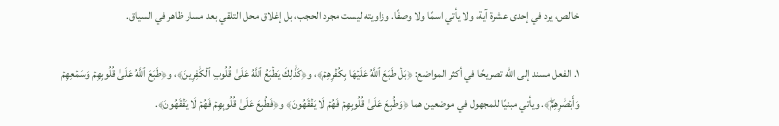خالص، يرد في إحدى عشرة آية، ولا يأتي اسمًا ولا وصفًا. وزاويته ليست مجرد الحجب، بل إغلاق محل التلقي بعد مسار ظاهر في السياق.

١. الفعل مسند إلى الله تصريحًا في أكثر المواضع: ﴿بَلۡ طَبَعَ ٱللَّهُ عَلَيۡهَا بِكُفۡرِهِمۡ﴾، و﴿كَذَٰلِكَ يَطۡبَعُ ٱللَّهُ عَلَىٰ قُلُوبِ ٱلۡكَٰفِرِينَ﴾، و﴿طَبَعَ ٱللَّهُ عَلَىٰ قُلُوبِهِمۡ وَسَمۡعِهِمۡ وَأَبۡصَٰرِهِمۡۖ﴾. ويأتي مبنيًا للمجهول في موضعين هما ﴿وَطُبِعَ عَلَىٰ قُلُوبِهِمۡ فَهُمۡ لَا يَفۡقَهُونَ﴾ و﴿فَطُبِعَ عَلَىٰ قُلُوبِهِمۡ فَهُمۡ لَا يَفۡقَهُونَ﴾.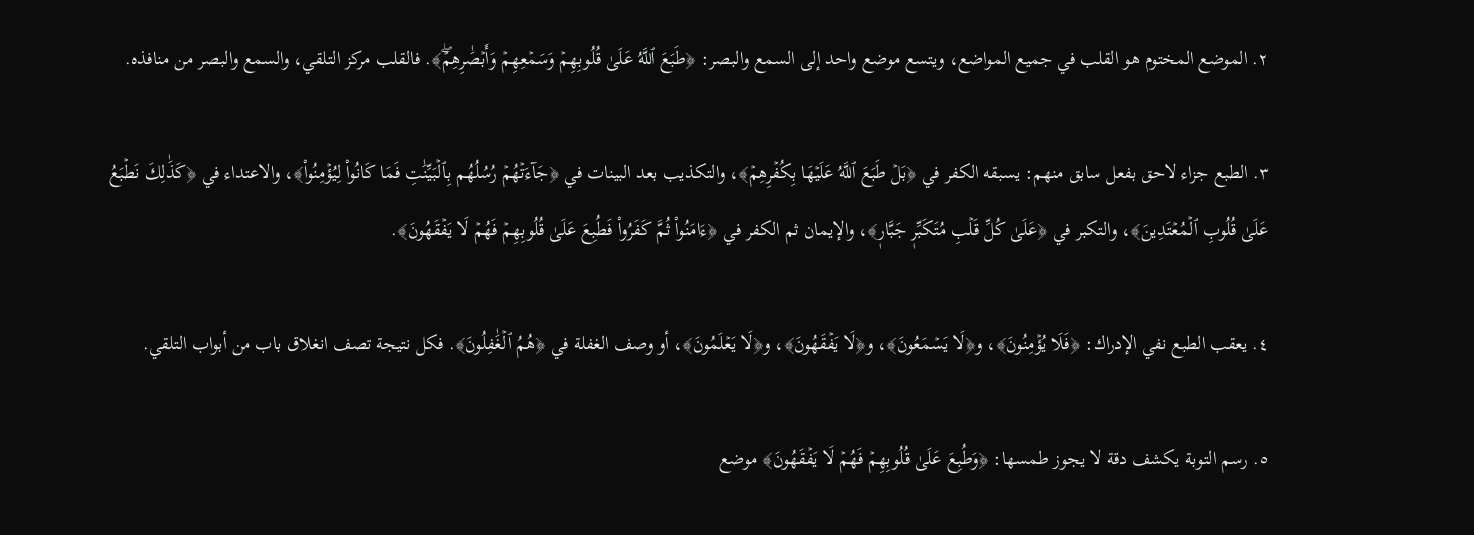٢. الموضع المختوم هو القلب في جميع المواضع، ويتسع موضع واحد إلى السمع والبصر: ﴿طَبَعَ ٱللَّهُ عَلَىٰ قُلُوبِهِمۡ وَسَمۡعِهِمۡ وَأَبۡصَٰرِهِمۡۖ﴾. فالقلب مركز التلقي، والسمع والبصر من منافذه.

٣. الطبع جزاء لاحق بفعل سابق منهم: يسبقه الكفر في ﴿بَلۡ طَبَعَ ٱللَّهُ عَلَيۡهَا بِكُفۡرِهِمۡ﴾، والتكذيب بعد البينات في ﴿جَآءَتۡهُمۡ رُسُلُهُم بِٱلۡبَيِّنَٰتِ فَمَا كَانُواْ لِيُؤۡمِنُواْ﴾، والاعتداء في ﴿كَذَٰلِكَ نَطۡبَعُ عَلَىٰ قُلُوبِ ٱلۡمُعۡتَدِينَ﴾، والتكبر في ﴿عَلَىٰ كُلِّ قَلۡبِ مُتَكَبِّرٖ جَبَّارٖ﴾، والإيمان ثم الكفر في ﴿ءَامَنُواْ ثُمَّ كَفَرُواْ فَطُبِعَ عَلَىٰ قُلُوبِهِمۡ فَهُمۡ لَا يَفۡقَهُونَ﴾.

٤. يعقب الطبع نفي الإدراك: ﴿فَلَا يُؤۡمِنُونَ﴾، و﴿لَا يَسۡمَعُونَ﴾، و﴿لَا يَفۡقَهُونَ﴾، و﴿لَا يَعۡلَمُونَ﴾، أو وصف الغفلة في ﴿هُمُ ٱلۡغَٰفِلُونَ﴾. فكل نتيجة تصف انغلاق باب من أبواب التلقي.

٥. رسم التوبة يكشف دقة لا يجوز طمسها: ﴿وَطُبِعَ عَلَىٰ قُلُوبِهِمۡ فَهُمۡ لَا يَفۡقَهُونَ﴾ موضع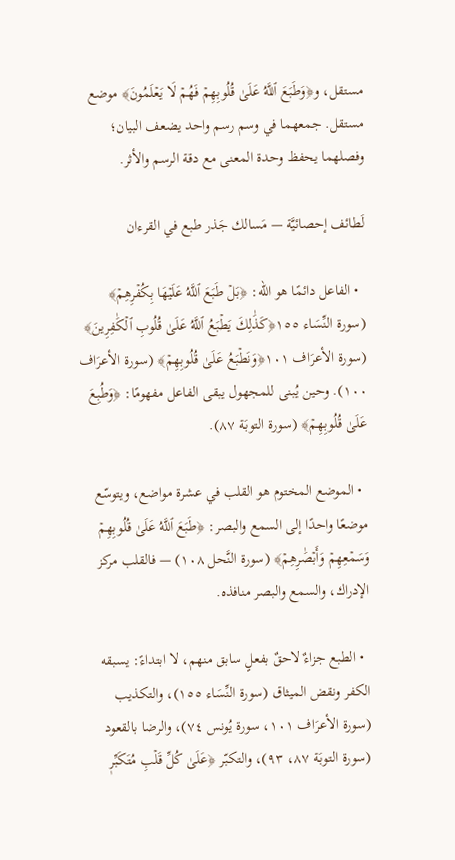مستقل، و﴿وَطَبَعَ ٱللَّهُ عَلَىٰ قُلُوبِهِمۡ فَهُمۡ لَا يَعۡلَمُونَ﴾ موضع مستقل. جمعهما في وسم رسم واحد يضعف البيان؛ وفصلهما يحفظ وحدة المعنى مع دقة الرسم والأثر.

لَطائف إحصائيَّة — مَسالك جَذر طبع في القرءان

  • الفاعل دائمًا هو الله: ﴿بَلۡ طَبَعَ ٱللَّهُ عَلَيۡهَا بِكُفۡرِهِمۡ﴾ (سورة النِّسَاء ١٥٥﴿كَذَٰلِكَ يَطۡبَعُ ٱللَّهُ عَلَىٰ قُلُوبِ ٱلۡكَٰفِرِينَ﴾ (سورة الأعرَاف ١٠١﴿وَنَطۡبَعُ عَلَىٰ قُلُوبِهِمۡ﴾ (سورة الأعرَاف ١٠٠). وحين يُبنى للمجهول يبقى الفاعل مفهومًا: ﴿وَطُبِعَ عَلَىٰ قُلُوبِهِمۡ﴾ (سورة التوبَة ٨٧).

  • الموضع المختوم هو القلب في عشرة مواضع، ويتوسّع موضعًا واحدًا إلى السمع والبصر: ﴿طَبَعَ ٱللَّهُ عَلَىٰ قُلُوبِهِمۡ وَسَمۡعِهِمۡ وَأَبۡصَٰرِهِمۡ﴾ (سورة النَّحل ١٠٨) — فالقلب مركز الإدراك، والسمع والبصر منافذه.

  • الطبع جزاءٌ لاحقٌ بفعلٍ سابق منهم، لا ابتداءً: يسبقه الكفر ونقض الميثاق (سورة النِّسَاء ١٥٥)، والتكذيب (سورة الأعرَاف ١٠١، سورة يُونس ٧٤)، والرضا بالقعود (سورة التوبَة ٨٧، ٩٣)، والتكبّر ﴿عَلَىٰ كُلِّ قَلۡبِ مُتَكَبِّرٖ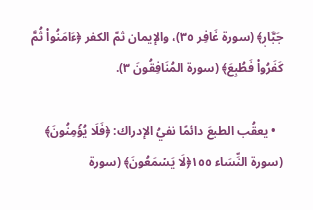جَبَّارٖ﴾ (سورة غَافِر ٣٥)، والإيمان ثمّ الكفر ﴿ءَامَنُواْ ثُمَّ كَفَرُواْ فَطُبِعَ﴾ (سورة المُنَافِقُونَ ٣).

  • يعقُب الطبعَ دائمًا نفيُ الإدراك: ﴿فَلَا يُؤۡمِنُونَ﴾ (سورة النِّسَاء ١٥٥﴿لَا يَسۡمَعُونَ﴾ (سورة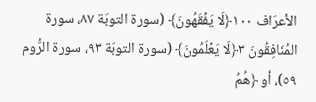الأعرَاف ١٠٠﴿لَا يَفۡقَهُونَ﴾ (سورة التوبَة ٨٧، سورة المُنَافِقُونَ ٣﴿لَا يَعۡلَمُونَ﴾ (سورة التوبَة ٩٣، سورة الرُّوم ٥٩)، أو ﴿هُمُ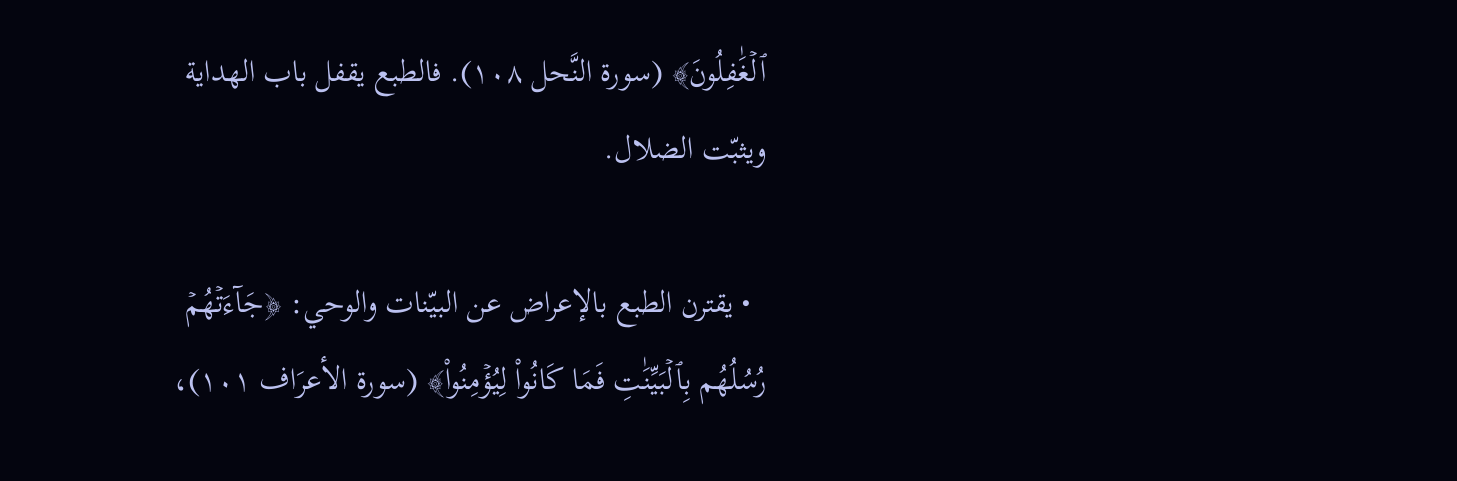ٱلۡغَٰفِلُونَ﴾ (سورة النَّحل ١٠٨). فالطبع يقفل باب الهداية ويثبّت الضلال.

  • يقترن الطبع بالإعراض عن البيّنات والوحي: ﴿جَآءَتۡهُمۡ رُسُلُهُم بِٱلۡبَيِّنَٰتِ فَمَا كَانُواْ لِيُؤۡمِنُواْ﴾ (سورة الأعرَاف ١٠١)،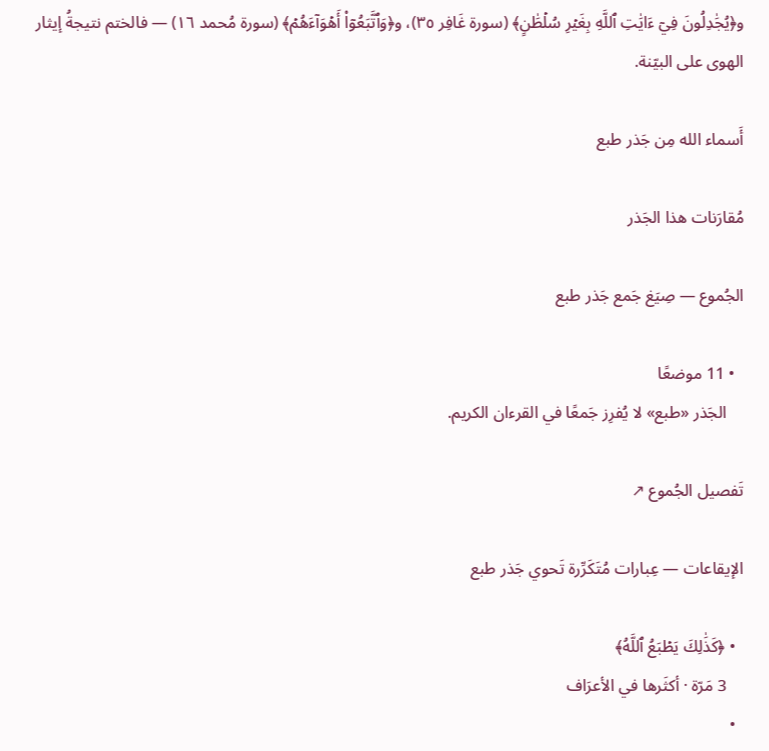و﴿يُجَٰدِلُونَ فِيٓ ءَايَٰتِ ٱللَّهِ بِغَيۡرِ سُلۡطَٰنٍ﴾ (سورة غَافِر ٣٥)، و﴿وَٱتَّبَعُوٓاْ أَهۡوَآءَهُمۡ﴾ (سورة مُحمد ١٦) — فالختم نتيجةُ إيثار الهوى على البيّنة.

أَسماء الله مِن جَذر طبع

مُقارَنات هذا الجَذر

الجُموع — صِيَغ جَمع جَذر طبع

  • 11 موضعًا
    الجَذر «طبع» لا يُفرِز جَمعًا في القرءان الكريم.

تَفصيل الجُموع ↗

الإيقاعات — عِبارات مُتَكَرِّرة تَحوي جَذر طبع

  • ﴿كَذَٰلِكَ يَطۡبَعُ ٱللَّهُ﴾
    3 مَرّة · أكثَرها في الأعرَاف
  •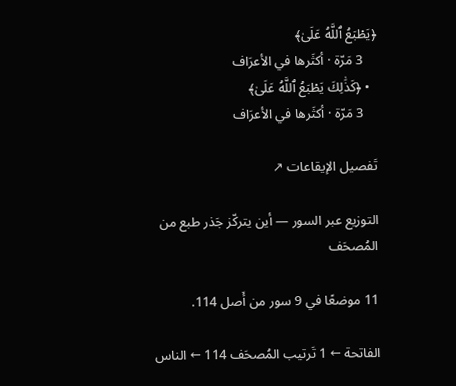﴿يَطۡبَعُ ٱللَّهُ عَلَىٰ﴾
    3 مَرّة · أكثَرها في الأعرَاف
  • ﴿كَذَٰلِكَ يَطۡبَعُ ٱللَّهُ عَلَىٰ﴾
    3 مَرّة · أكثَرها في الأعرَاف

تَفصيل الإيقاعات ↗

التوزيع عبر السور — أين يتركّز جَذر طبع من المُصحَف

11 موضعًا في 9 سور من أَصل 114.

الفاتحة ← 1 تَرتيب المُصحَف 114 ← الناس